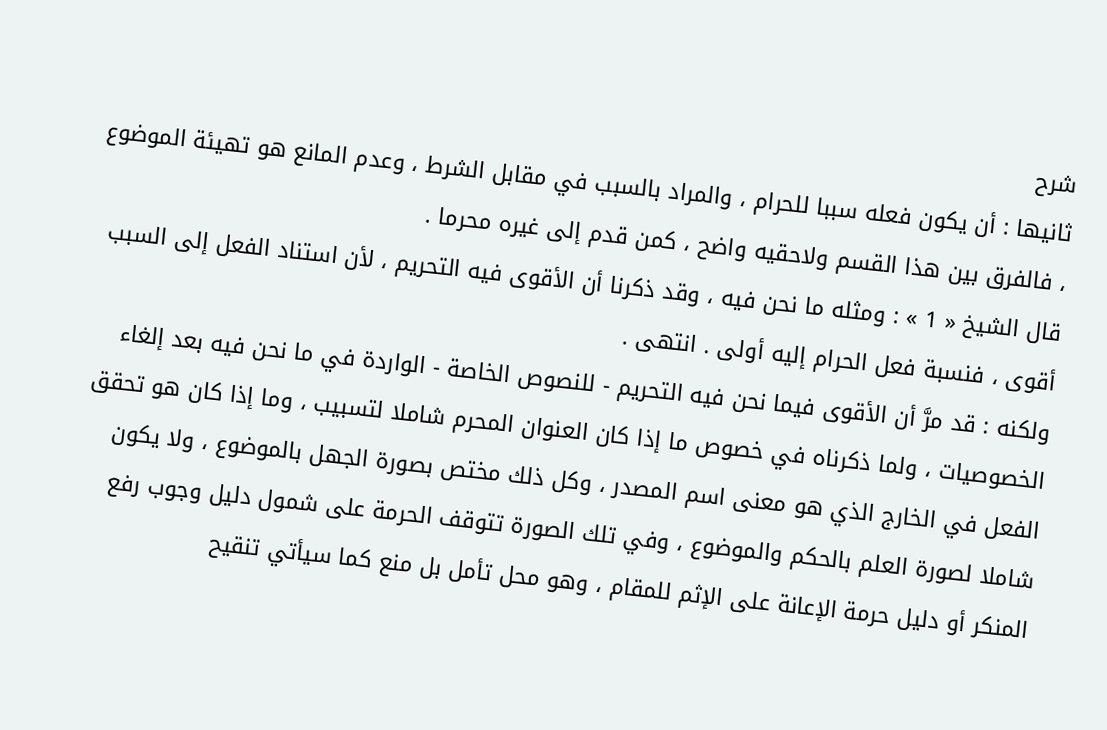شرح
ثانيها : أن يكون فعله سببا للحرام ، والمراد بالسبب في مقابل الشرط ، وعدم المانع هو تهيئة الموضوع ، فالفرق بين هذا القسم ولاحقيه واضح ، كمن قدم إلى غيره محرما .
قال الشيخ « 1 » : ومثله ما نحن فيه ، وقد ذكرنا أن الأقوى فيه التحريم ، لأن استناد الفعل إلى السبب أقوى ، فنسبة فعل الحرام إليه أولى . انتهى .
ولكنه : قد مرَّ أن الأقوى فيما نحن فيه التحريم - للنصوص الخاصة - الواردة في ما نحن فيه بعد إلغاء الخصوصيات ، ولما ذكرناه في خصوص ما إذا كان العنوان المحرم شاملا لتسبيب ، وما إذا كان هو تحقق الفعل في الخارج الذي هو معنى اسم المصدر ، وكل ذلك مختص بصورة الجهل بالموضوع ، ولا يكون شاملا لصورة العلم بالحكم والموضوع ، وفي تلك الصورة تتوقف الحرمة على شمول دليل وجوب رفع المنكر أو دليل حرمة الإعانة على الإثم للمقام ، وهو محل تأمل بل منع كما سيأتي تنقيح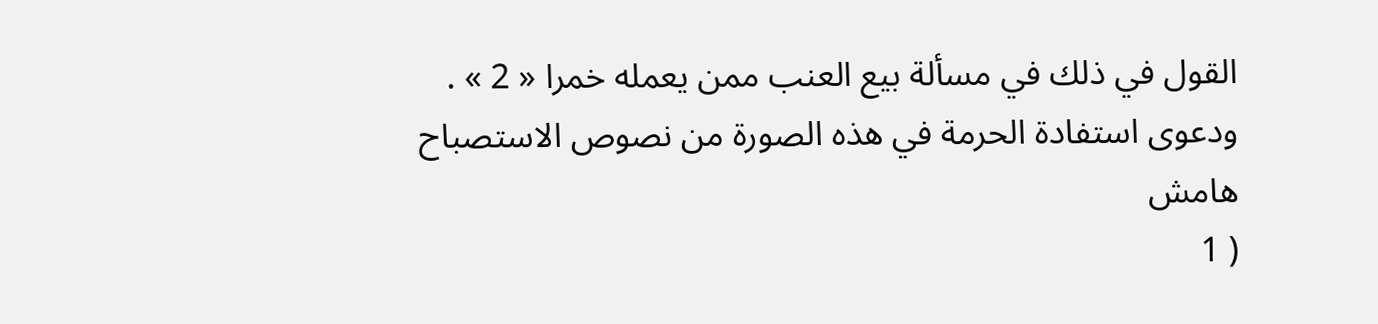القول في ذلك في مسألة بيع العنب ممن يعمله خمرا « 2 » .
ودعوى استفادة الحرمة في هذه الصورة من نصوص الاستصباح
هامش
( 1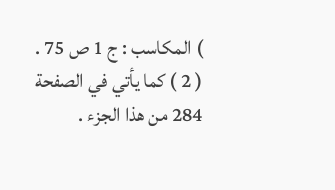) المكاسب : ج 1 ص 75 .
( 2 ) كما يأتي في الصفحة 284 من هذا الجزء .